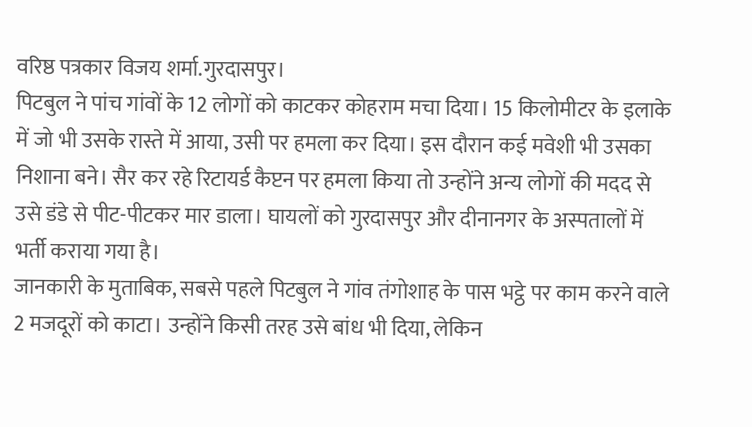वरिष्ठ पत्रकार विजय शर्मा.गुरदासपुर।
पिटबुल ने पांच गांवों के 12 लोगों को काटकर कोहराम मचा दिया। 15 किलोमीटर के इलाके में जो भी उसके रास्ते में आया, उसी पर हमला कर दिया। इस दौरान कई मवेशी भी उसका निशाना बने। सैर कर रहे रिटायर्ड कैप्टन पर हमला किया तो उन्होंने अन्य लोगों की मदद से उसे डंडे से पीट-पीटकर मार डाला। घायलों को गुरदासपुर और दीनानगर के अस्पतालों में भर्ती कराया गया है।
जानकारी के मुताबिक, सबसे पहले पिटबुल ने गांव तंगोशाह के पास भट्ठे पर काम करने वाले 2 मजदूरों को काटा। उन्होंने किसी तरह उसे बांध भी दिया, लेकिन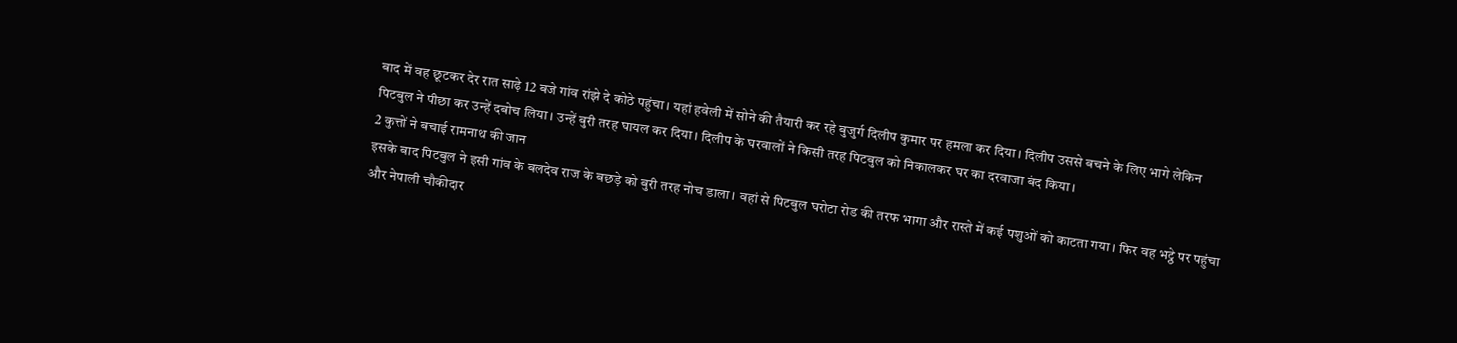बाद में वह छूटकर देर रात साढ़े 12 बजे गांव रांझे दे कोठे पहुंचा। यहां हवेली में सोने की तैयारी कर रहे बुजुर्ग दिलीप कुमार पर हमला कर दिया। दिलीप उससे बचने के लिए भागे लेकिन पिटबुल ने पीछा कर उन्हें दबोच लिया। उन्हें बुरी तरह घायल कर दिया। दिलीप के घरवालों ने किसी तरह पिटबुल को निकालकर घर का दरवाजा बंद किया।
2 कुत्तों ने बचाई रामनाथ की जान
इसके बाद पिटबुल ने इसी गांव के बलदेव राज के बछड़े को बुरी तरह नोच डाला। वहां से पिटबुल घरोटा रोड की तरफ भागा और रास्ते में कई पशुओं को काटता गया। फिर वह भट्ठे पर पहुंचा और नेपाली चौकीदार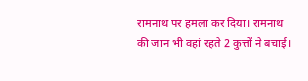रामनाथ पर हमला कर दिया। रामनाथ की जान भी वहां रहते 2 कुत्तों ने बचाई।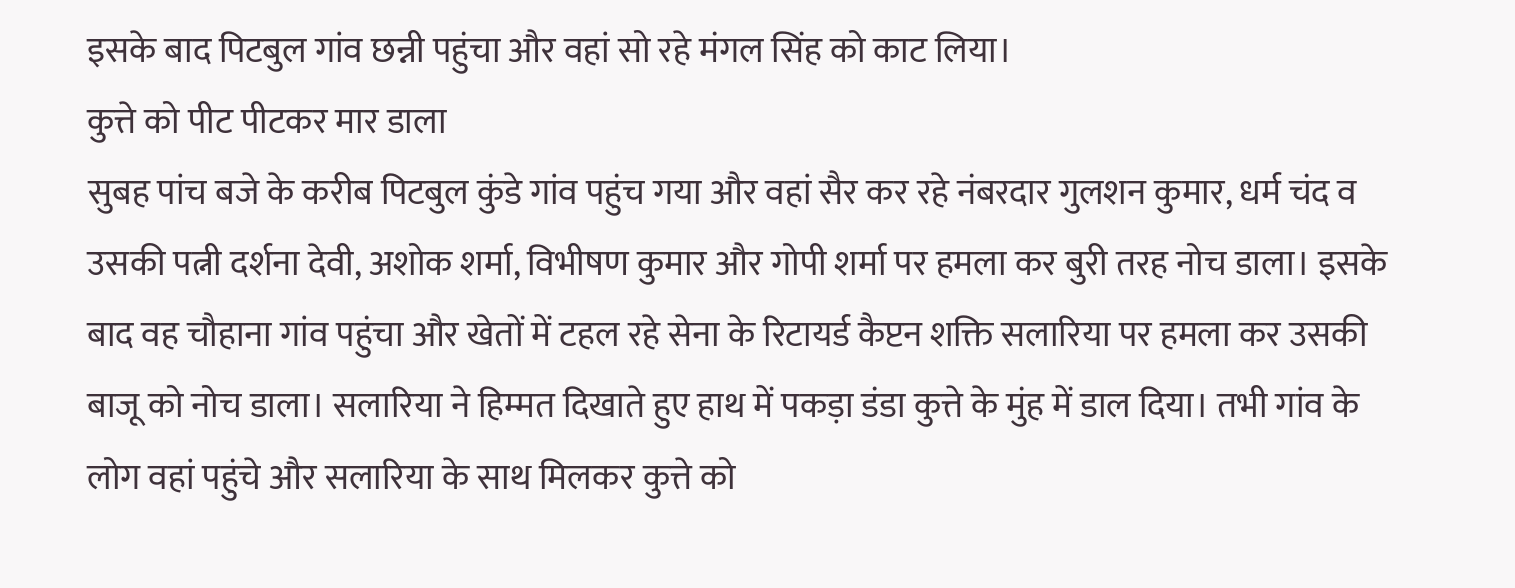इसके बाद पिटबुल गांव छन्नी पहुंचा और वहां सो रहे मंगल सिंह को काट लिया।
कुत्ते को पीट पीटकर मार डाला
सुबह पांच बजे के करीब पिटबुल कुंडे गांव पहुंच गया और वहां सैर कर रहे नंबरदार गुलशन कुमार, धर्म चंद व उसकी पत्नी दर्शना देवी, अशोक शर्मा, विभीषण कुमार और गोपी शर्मा पर हमला कर बुरी तरह नोच डाला। इसके बाद वह चौहाना गांव पहुंचा और खेतों में टहल रहे सेना के रिटायर्ड कैप्टन शक्ति सलारिया पर हमला कर उसकी बाजू को नोच डाला। सलारिया ने हिम्मत दिखाते हुए हाथ में पकड़ा डंडा कुत्ते के मुंह में डाल दिया। तभी गांव के लोग वहां पहुंचे और सलारिया के साथ मिलकर कुत्ते को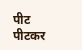पीट पीटकर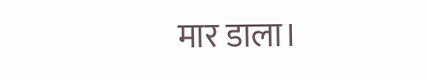मार डाला।